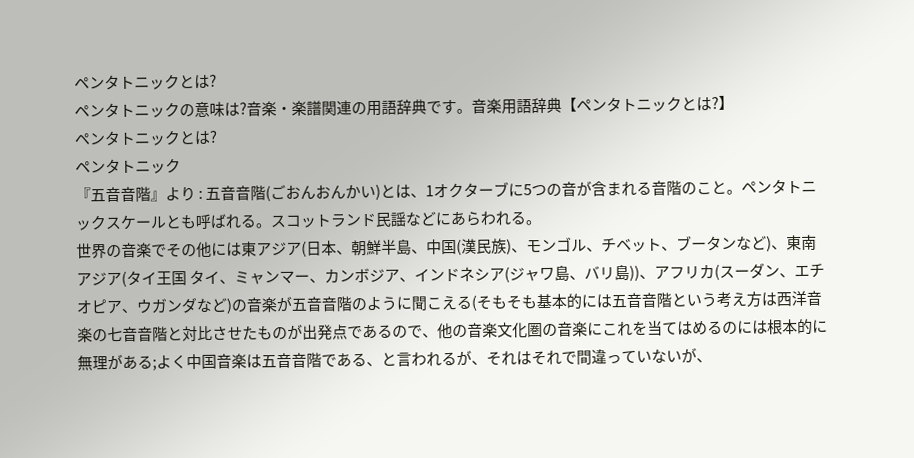ペンタトニックとは?
ペンタトニックの意味は?音楽・楽譜関連の用語辞典です。音楽用語辞典【ペンタトニックとは?】
ペンタトニックとは?
ペンタトニック
『五音音階』より : 五音音階(ごおんおんかい)とは、1オクターブに5つの音が含まれる音階のこと。ペンタトニックスケールとも呼ばれる。スコットランド民謡などにあらわれる。
世界の音楽でその他には東アジア(日本、朝鮮半島、中国(漢民族)、モンゴル、チベット、ブータンなど)、東南アジア(タイ王国 タイ、ミャンマー、カンボジア、インドネシア(ジャワ島、バリ島))、アフリカ(スーダン、エチオピア、ウガンダなど)の音楽が五音音階のように聞こえる(そもそも基本的には五音音階という考え方は西洋音楽の七音音階と対比させたものが出発点であるので、他の音楽文化圏の音楽にこれを当てはめるのには根本的に無理がある;よく中国音楽は五音音階である、と言われるが、それはそれで間違っていないが、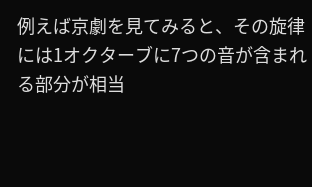例えば京劇を見てみると、その旋律には1オクターブに7つの音が含まれる部分が相当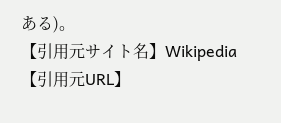ある)。
【引用元サイト名】Wikipedia
【引用元URL】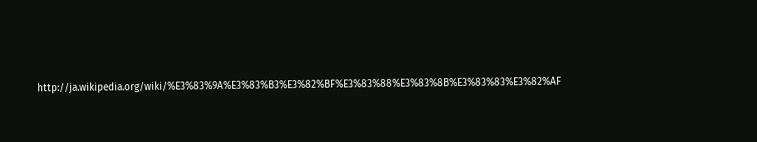http://ja.wikipedia.org/wiki/%E3%83%9A%E3%83%B3%E3%82%BF%E3%83%88%E3%83%8B%E3%83%83%E3%82%AF